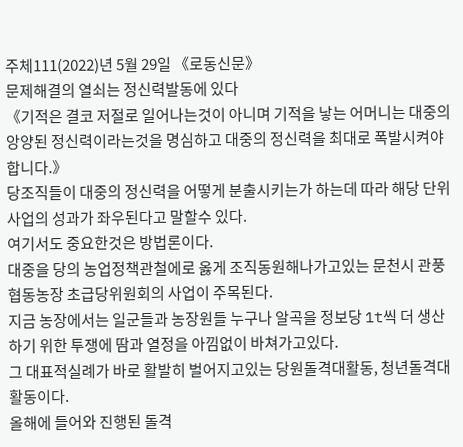주체111(2022)년 5월 29일 《로동신문》
문제해결의 열쇠는 정신력발동에 있다
《기적은 결코 저절로 일어나는것이 아니며 기적을 낳는 어머니는 대중의 앙양된 정신력이라는것을 명심하고 대중의 정신력을 최대로 폭발시켜야 합니다.》
당조직들이 대중의 정신력을 어떻게 분출시키는가 하는데 따라 해당 단위 사업의 성과가 좌우된다고 말할수 있다.
여기서도 중요한것은 방법론이다.
대중을 당의 농업정책관철에로 옳게 조직동원해나가고있는 문천시 관풍협동농장 초급당위원회의 사업이 주목된다.
지금 농장에서는 일군들과 농장원들 누구나 알곡을 정보당 1t씩 더 생산하기 위한 투쟁에 땀과 열정을 아낌없이 바쳐가고있다.
그 대표적실례가 바로 활발히 벌어지고있는 당원돌격대활동, 청년돌격대활동이다.
올해에 들어와 진행된 돌격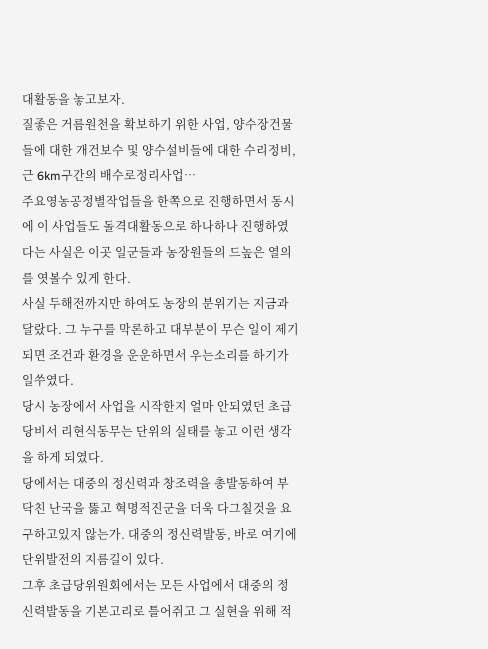대활동을 놓고보자.
질좋은 거름원천을 확보하기 위한 사업, 양수장건물들에 대한 개건보수 및 양수설비들에 대한 수리정비, 근 6km구간의 배수로정리사업…
주요영농공정별작업들을 한쪽으로 진행하면서 동시에 이 사업들도 돌격대활동으로 하나하나 진행하였다는 사실은 이곳 일군들과 농장원들의 드높은 열의를 엿볼수 있게 한다.
사실 두해전까지만 하여도 농장의 분위기는 지금과 달랐다. 그 누구를 막론하고 대부분이 무슨 일이 제기되면 조건과 환경을 운운하면서 우는소리를 하기가 일쑤였다.
당시 농장에서 사업을 시작한지 얼마 안되였던 초급당비서 리현식동무는 단위의 실태를 놓고 이런 생각을 하게 되였다.
당에서는 대중의 정신력과 창조력을 총발동하여 부닥친 난국을 뚫고 혁명적진군을 더욱 다그칠것을 요구하고있지 않는가. 대중의 정신력발동, 바로 여기에 단위발전의 지름길이 있다.
그후 초급당위원회에서는 모든 사업에서 대중의 정신력발동을 기본고리로 틀어쥐고 그 실현을 위해 적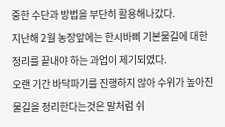중한 수단과 방법을 부단히 활용해나갔다.
지난해 2월 농장앞에는 한시바삐 기본물길에 대한 정리를 끝내야 하는 과업이 제기되였다.
오랜 기간 바닥파기를 진행하지 않아 수위가 높아진 물길을 정리한다는것은 말처럼 쉬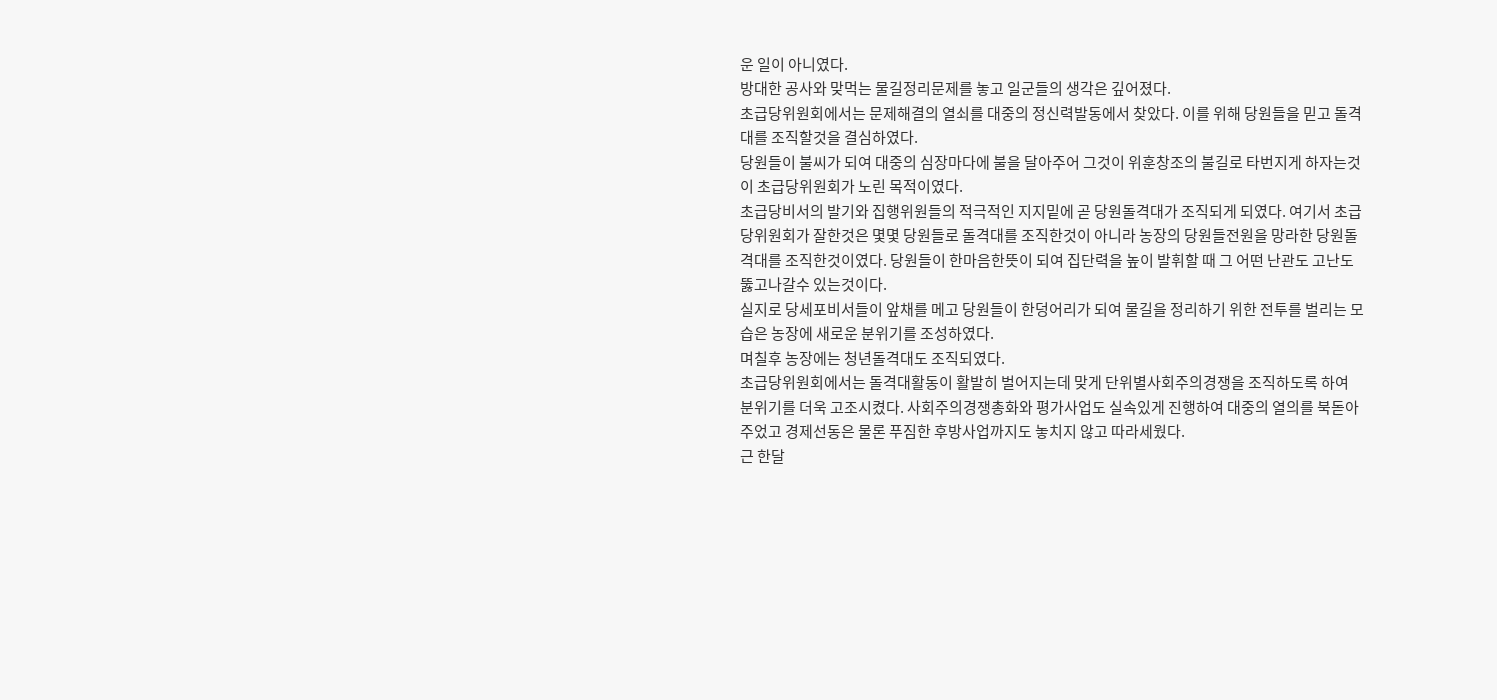운 일이 아니였다.
방대한 공사와 맞먹는 물길정리문제를 놓고 일군들의 생각은 깊어졌다.
초급당위원회에서는 문제해결의 열쇠를 대중의 정신력발동에서 찾았다. 이를 위해 당원들을 믿고 돌격대를 조직할것을 결심하였다.
당원들이 불씨가 되여 대중의 심장마다에 불을 달아주어 그것이 위훈창조의 불길로 타번지게 하자는것이 초급당위원회가 노린 목적이였다.
초급당비서의 발기와 집행위원들의 적극적인 지지밑에 곧 당원돌격대가 조직되게 되였다. 여기서 초급당위원회가 잘한것은 몇몇 당원들로 돌격대를 조직한것이 아니라 농장의 당원들전원을 망라한 당원돌격대를 조직한것이였다. 당원들이 한마음한뜻이 되여 집단력을 높이 발휘할 때 그 어떤 난관도 고난도 뚫고나갈수 있는것이다.
실지로 당세포비서들이 앞채를 메고 당원들이 한덩어리가 되여 물길을 정리하기 위한 전투를 벌리는 모습은 농장에 새로운 분위기를 조성하였다.
며칠후 농장에는 청년돌격대도 조직되였다.
초급당위원회에서는 돌격대활동이 활발히 벌어지는데 맞게 단위별사회주의경쟁을 조직하도록 하여 분위기를 더욱 고조시켰다. 사회주의경쟁총화와 평가사업도 실속있게 진행하여 대중의 열의를 북돋아주었고 경제선동은 물론 푸짐한 후방사업까지도 놓치지 않고 따라세웠다.
근 한달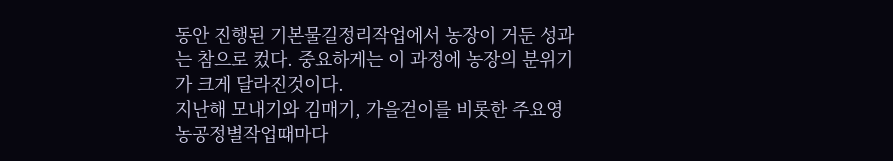동안 진행된 기본물길정리작업에서 농장이 거둔 성과는 참으로 컸다. 중요하게는 이 과정에 농장의 분위기가 크게 달라진것이다.
지난해 모내기와 김매기, 가을걷이를 비롯한 주요영농공정별작업때마다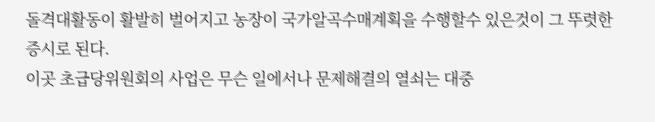돌격대활동이 활발히 벌어지고 농장이 국가알곡수매계획을 수행할수 있은것이 그 뚜렷한 증시로 된다.
이곳 초급당위원회의 사업은 무슨 일에서나 문제해결의 열쇠는 대중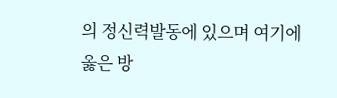의 정신력발동에 있으며 여기에 옳은 방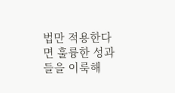법만 적용한다면 훌륭한 성과들을 이룩해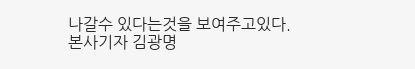나갈수 있다는것을 보여주고있다.
본사기자 김광명